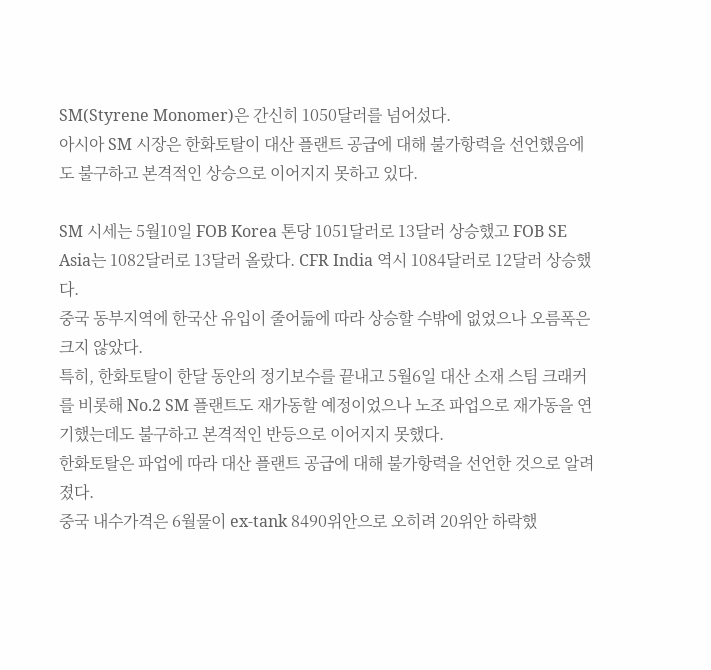SM(Styrene Monomer)은 간신히 1050달러를 넘어섰다.
아시아 SM 시장은 한화토탈이 대산 플랜트 공급에 대해 불가항력을 선언했음에도 불구하고 본격적인 상승으로 이어지지 못하고 있다.

SM 시세는 5월10일 FOB Korea 톤당 1051달러로 13달러 상승했고 FOB SE Asia는 1082달러로 13달러 올랐다. CFR India 역시 1084달러로 12달러 상승했다.
중국 동부지역에 한국산 유입이 줄어듦에 따라 상승할 수밖에 없었으나 오름폭은 크지 않았다.
특히, 한화토탈이 한달 동안의 정기보수를 끝내고 5월6일 대산 소재 스팀 크래커를 비롯해 No.2 SM 플랜트도 재가동할 예정이었으나 노조 파업으로 재가동을 연기했는데도 불구하고 본격적인 반등으로 이어지지 못했다.
한화토탈은 파업에 따라 대산 플랜트 공급에 대해 불가항력을 선언한 것으로 알려졌다.
중국 내수가격은 6월물이 ex-tank 8490위안으로 오히려 20위안 하락했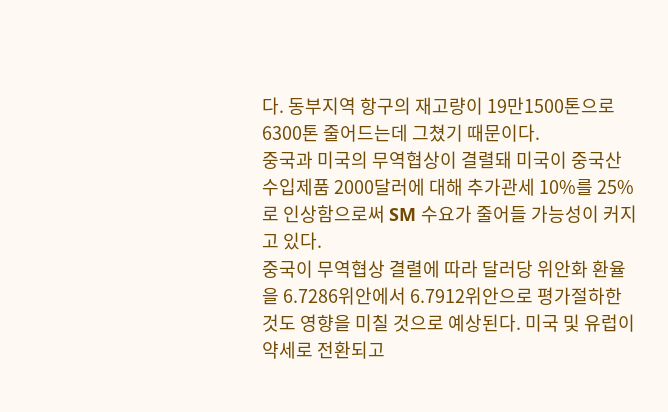다. 동부지역 항구의 재고량이 19만1500톤으로 6300톤 줄어드는데 그쳤기 때문이다.
중국과 미국의 무역협상이 결렬돼 미국이 중국산 수입제품 2000달러에 대해 추가관세 10%를 25%로 인상함으로써 SM 수요가 줄어들 가능성이 커지고 있다.
중국이 무역협상 결렬에 따라 달러당 위안화 환율을 6.7286위안에서 6.7912위안으로 평가절하한 것도 영향을 미칠 것으로 예상된다. 미국 및 유럽이 약세로 전환되고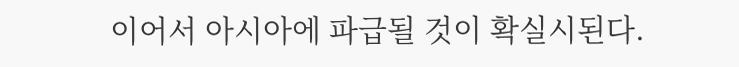이어서 아시아에 파급될 것이 확실시된다.